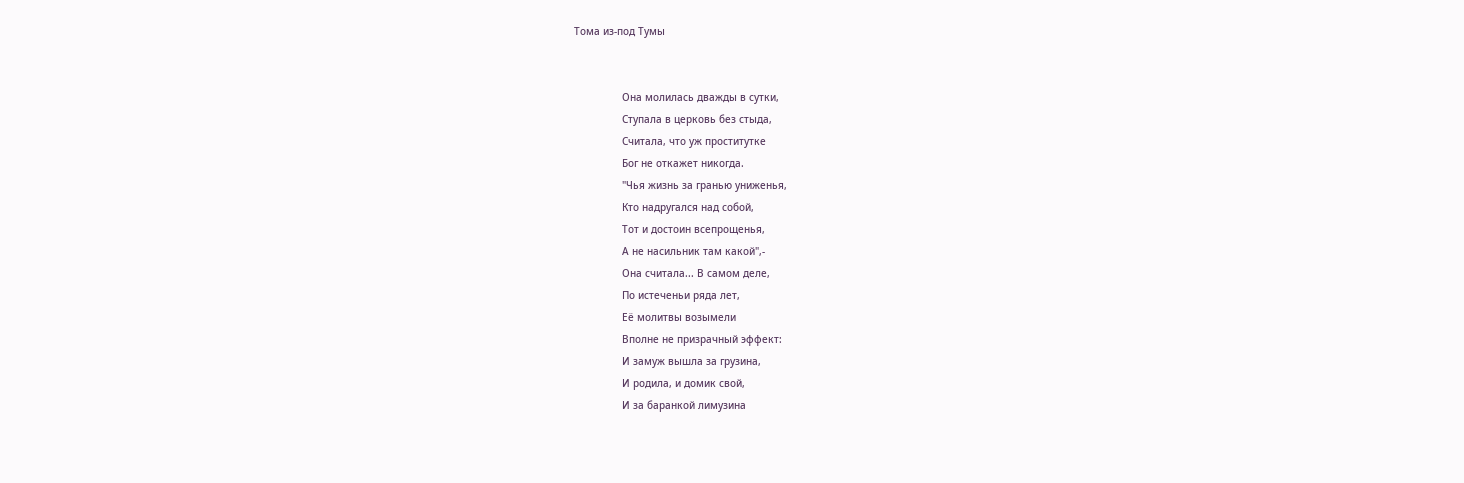Тома из-под Тумы


                Она молилась дважды в сутки,
                Ступала в церковь без стыда,
                Считала, что уж проститутке
                Бог не откажет никогда.
                "Чья жизнь за гранью униженья,
                Кто надругался над собой,
                Тот и достоин всепрощенья,
                А не насильник там какой",-
                Она считала... В самом деле,
                По истеченьи ряда лет,
                Её молитвы возымели
                Вполне не призрачный эффект:
                И замуж вышла за грузина,
                И родила, и домик свой,
                И за баранкой лимузина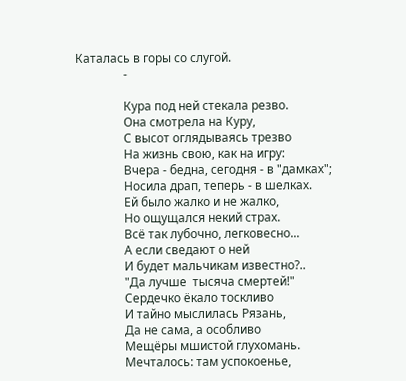Каталась в горы со слугой.
                -

                Кура под ней стекала резво.
                Она смотрела на Куру,
                С высот оглядываясь трезво
                На жизнь свою, как на игру:
                Вчера - бедна, сегодня - в "дамках";
                Носила драп, теперь - в шелках.
                Ей было жалко и не жалко,
                Но ощущался некий страх.
                Всё так лубочно, легковесно...
                А если сведают о ней
                И будет мальчикам известно?..
                "Да лучше  тысяча смертей!"
                Сердечко ёкало тоскливо
                И тайно мыслилась Рязань,
                Да не сама, а особливо
                Мещёры мшистой глухомань.
                Мечталось: там успокоенье,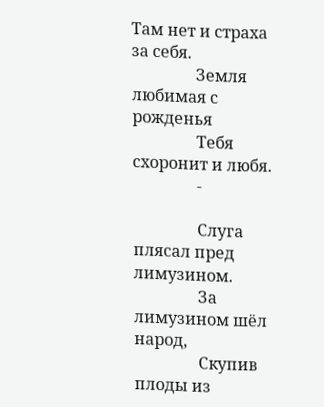Там нет и страха за себя.
                Земля любимая с рожденья
                Тебя схоронит и любя.
                -

                Слуга плясал пред лимузином.
                За лимузином шёл народ,
                Скупив плоды из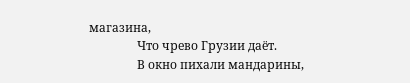магазина,
                Что чрево Грузии даёт.
                В окно пихали мандарины,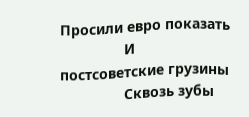Просили евро показать
                И постсоветские грузины
                Сквозь зубы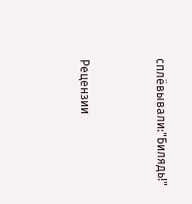сплёвывали:"Билядь!"




Рецензии